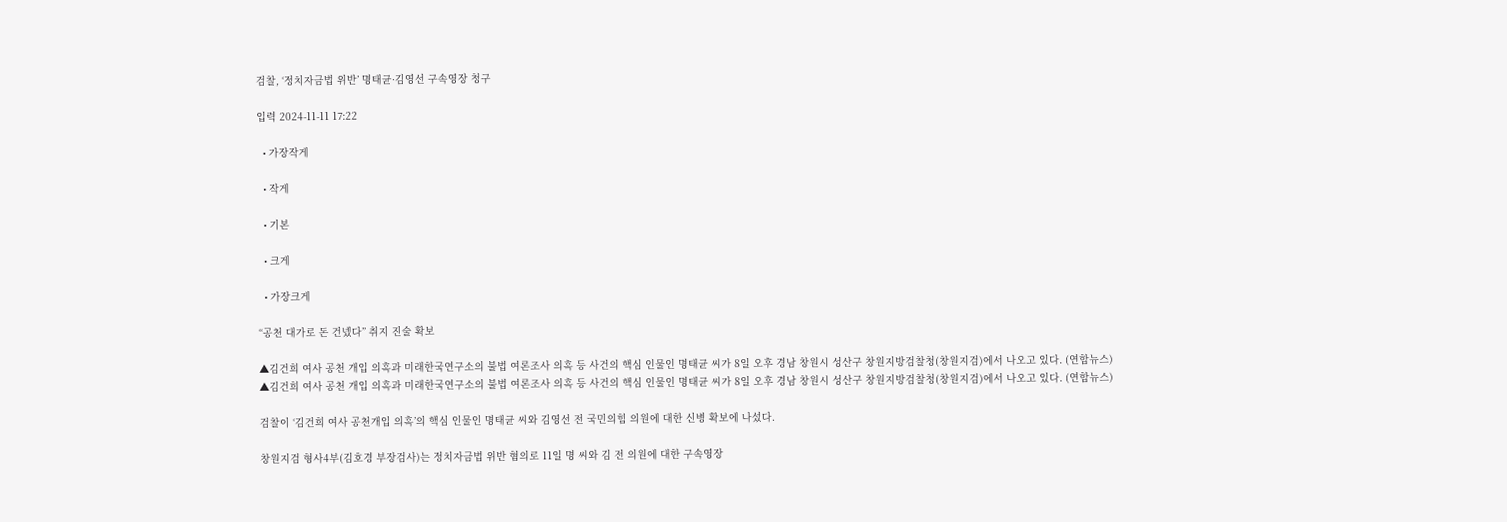검찰, ‘정치자금법 위반’ 명태균·김영선 구속영장 청구

입력 2024-11-11 17:22

  • 가장작게

  • 작게

  • 기본

  • 크게

  • 가장크게

“공천 대가로 돈 건넸다” 취지 진술 확보

▲김건희 여사 공천 개입 의혹과 미래한국연구소의 불법 여론조사 의혹 등 사건의 핵심 인물인 명태균 씨가 8일 오후 경남 창원시 성산구 창원지방검찰청(창원지검)에서 나오고 있다. (연합뉴스)
▲김건희 여사 공천 개입 의혹과 미래한국연구소의 불법 여론조사 의혹 등 사건의 핵심 인물인 명태균 씨가 8일 오후 경남 창원시 성산구 창원지방검찰청(창원지검)에서 나오고 있다. (연합뉴스)

검찰이 ‘김건희 여사 공천개입 의혹’의 핵심 인물인 명태균 씨와 김영선 전 국민의힘 의원에 대한 신병 확보에 나섰다.

창원지검 형사4부(김호경 부장검사)는 정치자금법 위반 혐의로 11일 명 씨와 김 전 의원에 대한 구속영장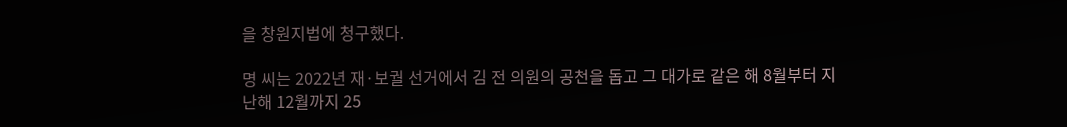을 창원지법에 청구했다.

명 씨는 2022년 재·보궐 선거에서 김 전 의원의 공천을 돕고 그 대가로 같은 해 8월부터 지난해 12월까지 25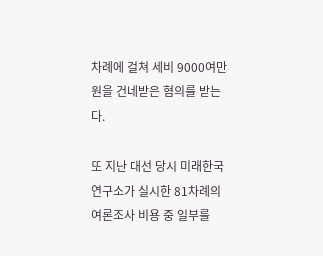차례에 걸쳐 세비 9000여만 원을 건네받은 혐의를 받는다.

또 지난 대선 당시 미래한국연구소가 실시한 81차례의 여론조사 비용 중 일부를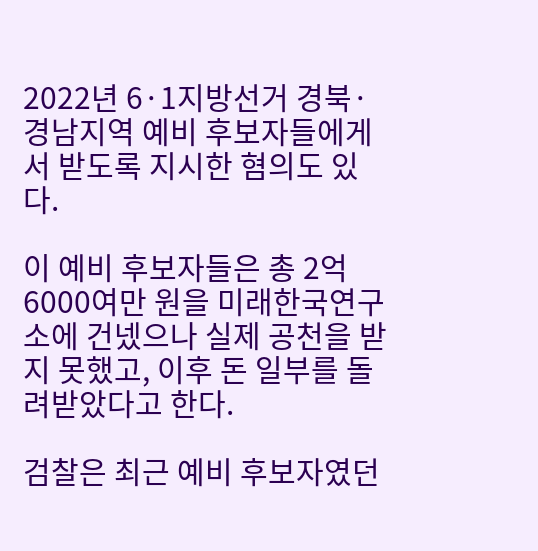2022년 6·1지방선거 경북·경남지역 예비 후보자들에게서 받도록 지시한 혐의도 있다.

이 예비 후보자들은 총 2억6000여만 원을 미래한국연구소에 건넸으나 실제 공천을 받지 못했고, 이후 돈 일부를 돌려받았다고 한다.

검찰은 최근 예비 후보자였던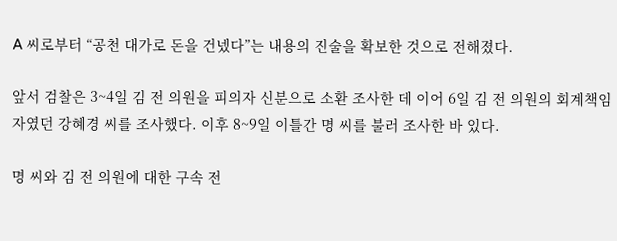A 씨로부터 “공천 대가로 돈을 건넸다”는 내용의 진술을 확보한 것으로 전해졌다.

앞서 검찰은 3~4일 김 전 의원을 피의자 신분으로 소환 조사한 데 이어 6일 김 전 의원의 회계책임자였던 강혜경 씨를 조사했다. 이후 8~9일 이틀간 명 씨를 불러 조사한 바 있다.

명 씨와 김 전 의원에 대한 구속 전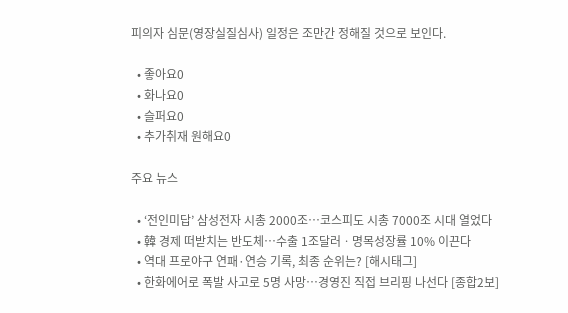피의자 심문(영장실질심사) 일정은 조만간 정해질 것으로 보인다.

  • 좋아요0
  • 화나요0
  • 슬퍼요0
  • 추가취재 원해요0

주요 뉴스

  • ‘전인미답’ 삼성전자 시총 2000조…코스피도 시총 7000조 시대 열었다
  • 韓 경제 떠받치는 반도체⋯수출 1조달러ㆍ명목성장률 10% 이끈다
  • 역대 프로야구 연패·연승 기록, 최종 순위는? [해시태그]
  • 한화에어로 폭발 사고로 5명 사망…경영진 직접 브리핑 나선다 [종합2보]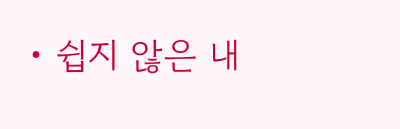• 쉽지 않은 내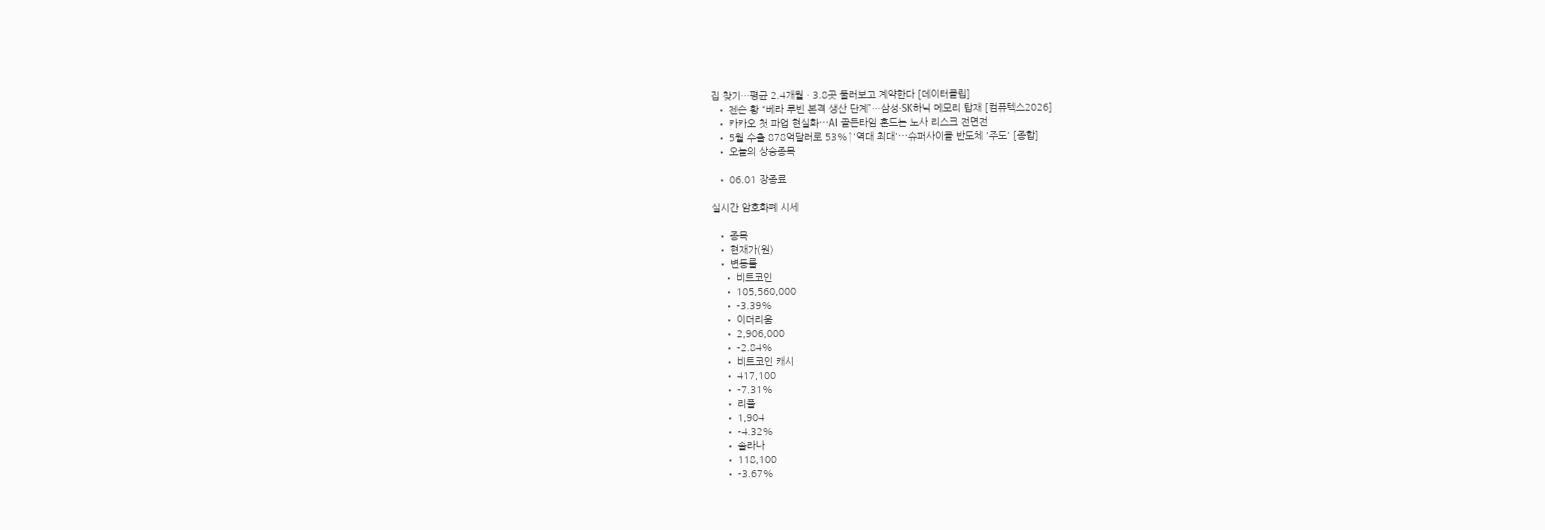집 찾기…평균 2.4개월ㆍ3.8곳 둘러보고 계약한다 [데이터클립]
  • 젠슨 황 “베라 루빈 본격 생산 단계”…삼성·SK하닉 메모리 탑재 [컴퓨텍스2026]
  • 카카오 첫 파업 현실화⋯AI 골든타임 흔드는 노사 리스크 전면전
  • 5월 수출 878억달러로 53%↑'역대 최대'⋯슈퍼사이클 반도체 '주도' [종합]
  • 오늘의 상승종목

  • 06.01 장종료

실시간 암호화폐 시세

  • 종목
  • 현재가(원)
  • 변동률
    • 비트코인
    • 105,560,000
    • -3.39%
    • 이더리움
    • 2,906,000
    • -2.84%
    • 비트코인 캐시
    • 417,100
    • -7.31%
    • 리플
    • 1,904
    • -4.32%
    • 솔라나
    • 118,100
    • -3.67%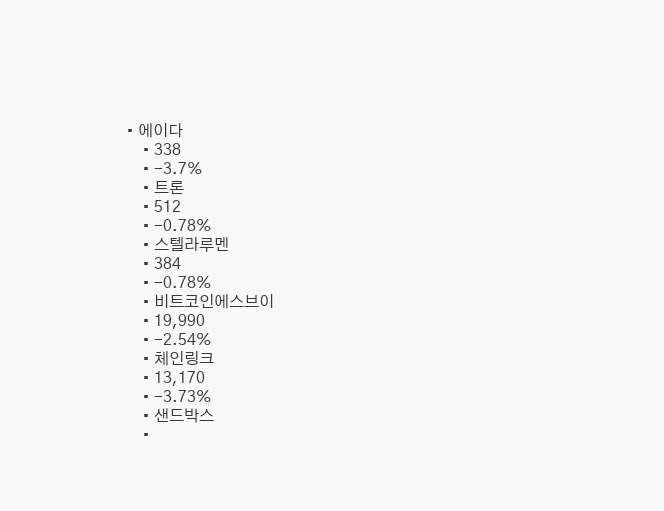• 에이다
    • 338
    • -3.7%
    • 트론
    • 512
    • -0.78%
    • 스텔라루멘
    • 384
    • -0.78%
    • 비트코인에스브이
    • 19,990
    • -2.54%
    • 체인링크
    • 13,170
    • -3.73%
    • 샌드박스
    •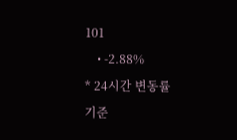101
    • -2.88%
* 24시간 변동률 기준